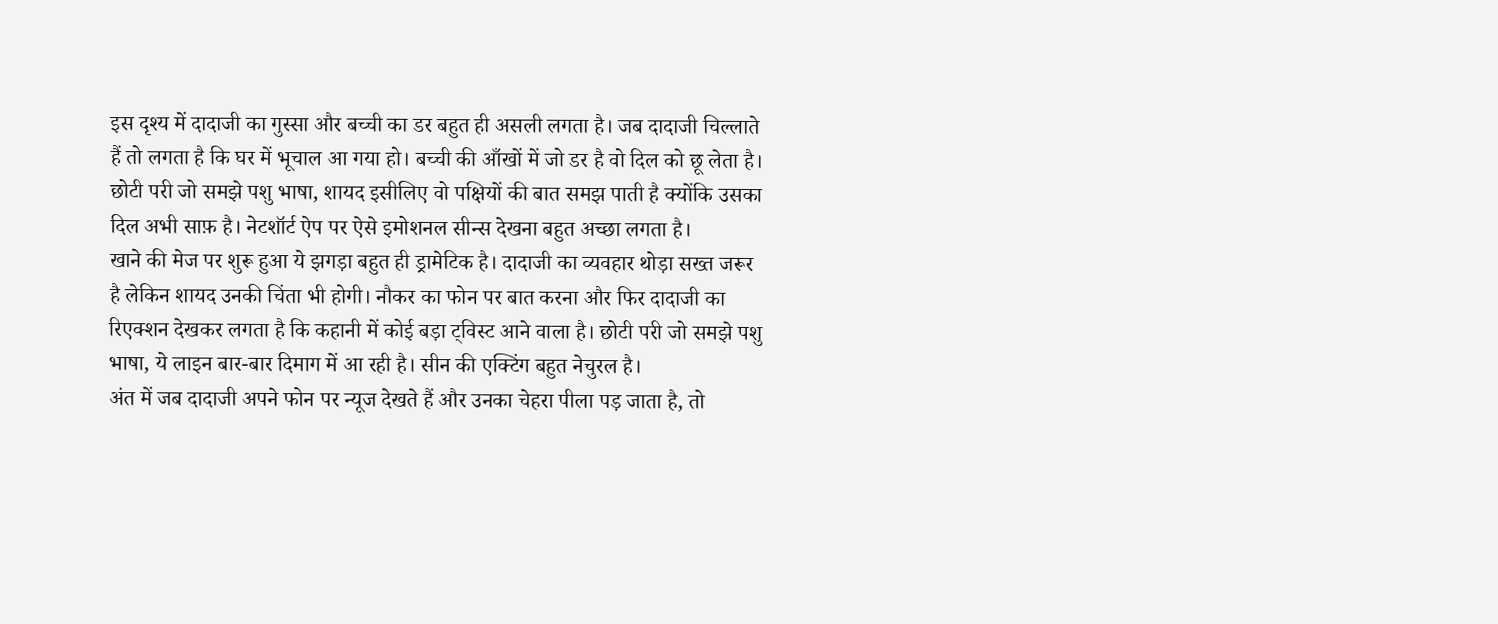इस दृश्य में दादाजी का गुस्सा और बच्ची का डर बहुत ही असली लगता है। जब दादाजी चिल्लाते हैं तो लगता है कि घर में भूचाल आ गया हो। बच्ची की आँखों में जो डर है वो दिल को छू लेता है। छोटी परी जो समझे पशु भाषा, शायद इसीलिए वो पक्षियों की बात समझ पाती है क्योंकि उसका दिल अभी साफ़ है। नेटशॉर्ट ऐप पर ऐसे इमोशनल सीन्स देखना बहुत अच्छा लगता है।
खाने की मेज पर शुरू हुआ ये झगड़ा बहुत ही ड्रामेटिक है। दादाजी का व्यवहार थोड़ा सख्त जरूर है लेकिन शायद उनकी चिंता भी होगी। नौकर का फोन पर बात करना और फिर दादाजी का रिएक्शन देखकर लगता है कि कहानी में कोई बड़ा ट्विस्ट आने वाला है। छोटी परी जो समझे पशु भाषा, ये लाइन बार-बार दिमाग में आ रही है। सीन की एक्टिंग बहुत नेचुरल है।
अंत में जब दादाजी अपने फोन पर न्यूज देखते हैं और उनका चेहरा पीला पड़ जाता है, तो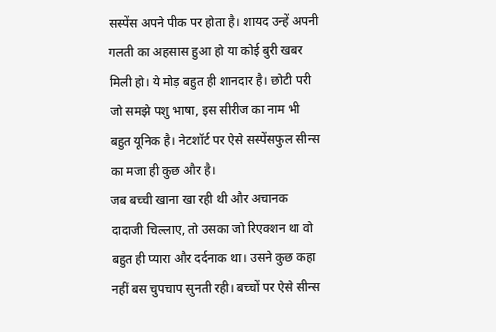सस्पेंस अपने पीक पर होता है। शायद उन्हें अपनी गलती का अहसास हुआ हो या कोई बुरी खबर मिली हो। ये मोड़ बहुत ही शानदार है। छोटी परी जो समझे पशु भाषा, इस सीरीज का नाम भी बहुत यूनिक है। नेटशॉर्ट पर ऐसे सस्पेंसफुल सीन्स का मजा ही कुछ और है।
जब बच्ची खाना खा रही थी और अचानक दादाजी चिल्लाए, तो उसका जो रिएक्शन था वो बहुत ही प्यारा और दर्दनाक था। उसने कुछ कहा नहीं बस चुपचाप सुनती रही। बच्चों पर ऐसे सीन्स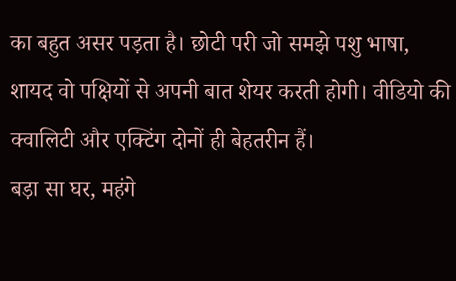का बहुत असर पड़ता है। छोटी परी जो समझे पशु भाषा, शायद वो पक्षियों से अपनी बात शेयर करती होगी। वीडियो की क्वालिटी और एक्टिंग दोनों ही बेहतरीन हैं।
बड़ा सा घर, महंगे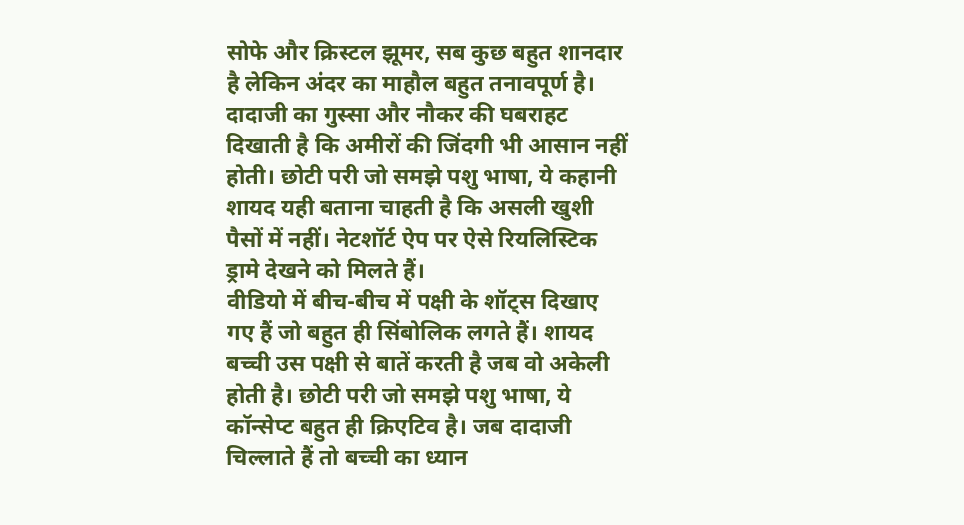सोफे और क्रिस्टल झूमर, सब कुछ बहुत शानदार है लेकिन अंदर का माहौल बहुत तनावपूर्ण है। दादाजी का गुस्सा और नौकर की घबराहट दिखाती है कि अमीरों की जिंदगी भी आसान नहीं होती। छोटी परी जो समझे पशु भाषा, ये कहानी शायद यही बताना चाहती है कि असली खुशी पैसों में नहीं। नेटशॉर्ट ऐप पर ऐसे रियलिस्टिक ड्रामे देखने को मिलते हैं।
वीडियो में बीच-बीच में पक्षी के शॉट्स दिखाए गए हैं जो बहुत ही सिंबोलिक लगते हैं। शायद बच्ची उस पक्षी से बातें करती है जब वो अकेली होती है। छोटी परी जो समझे पशु भाषा, ये कॉन्सेप्ट बहुत ही क्रिएटिव है। जब दादाजी चिल्लाते हैं तो बच्ची का ध्यान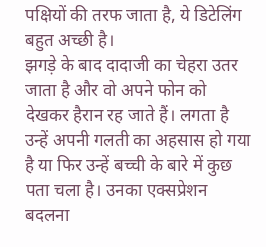पक्षियों की तरफ जाता है, ये डिटेलिंग बहुत अच्छी है।
झगड़े के बाद दादाजी का चेहरा उतर जाता है और वो अपने फोन को देखकर हैरान रह जाते हैं। लगता है उन्हें अपनी गलती का अहसास हो गया है या फिर उन्हें बच्ची के बारे में कुछ पता चला है। उनका एक्सप्रेशन बदलना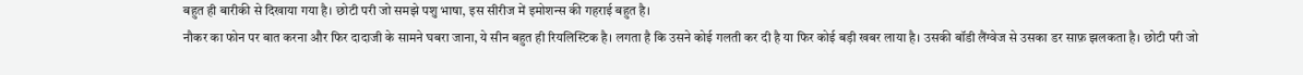बहुत ही बारीकी से दिखाया गया है। छोटी परी जो समझे पशु भाषा, इस सीरीज में इमोशन्स की गहराई बहुत है।
नौकर का फोन पर बात करना और फिर दादाजी के सामने घबरा जाना, ये सीन बहुत ही रियलिस्टिक है। लगता है कि उसने कोई गलती कर दी है या फिर कोई बड़ी खबर लाया है। उसकी बॉडी लैंग्वेज से उसका डर साफ़ झलकता है। छोटी परी जो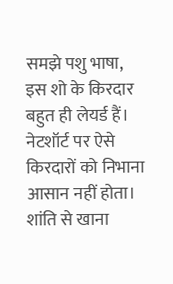समझे पशु भाषा, इस शो के किरदार बहुत ही लेयर्ड हैं। नेटशॉर्ट पर ऐसे किरदारों को निभाना आसान नहीं होता।
शांति से खाना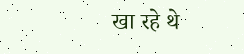खा रहे थे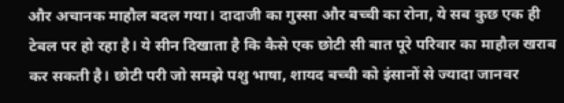और अचानक माहौल बदल गया। दादाजी का गुस्सा और बच्ची का रोना, ये सब कुछ एक ही टेबल पर हो रहा है। ये सीन दिखाता है कि कैसे एक छोटी सी बात पूरे परिवार का माहौल खराब कर सकती है। छोटी परी जो समझे पशु भाषा, शायद बच्ची को इंसानों से ज्यादा जानवर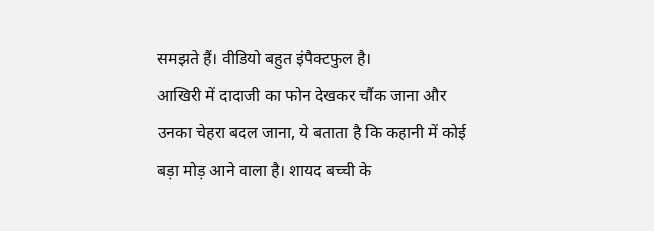समझते हैं। वीडियो बहुत इंपैक्टफुल है।
आखिरी में दादाजी का फोन देखकर चौंक जाना और उनका चेहरा बदल जाना, ये बताता है कि कहानी में कोई बड़ा मोड़ आने वाला है। शायद बच्ची के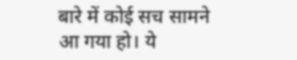बारे में कोई सच सामने आ गया हो। ये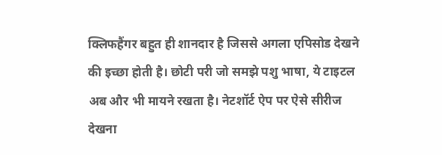क्लिफहैंगर बहुत ही शानदार है जिससे अगला एपिसोड देखने की इच्छा होती है। छोटी परी जो समझे पशु भाषा, ये टाइटल अब और भी मायने रखता है। नेटशॉर्ट ऐप पर ऐसे सीरीज देखना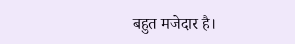बहुत मजेदार है।